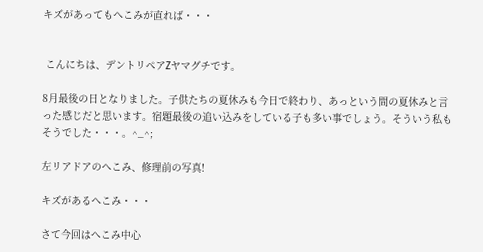キズがあってもへこみが直れば・・・


 こんにちは、デントリペアZヤマグチです。

8月最後の日となりました。子供たちの夏休みも今日で終わり、あっという間の夏休みと言った感じだと思います。宿題最後の追い込みをしている子も多い事でしょう。そういう私もそうでした・・・。^_^;

左リアドアのへこみ、修理前の写真!

キズがあるへこみ・・・

さて今回はへこみ中心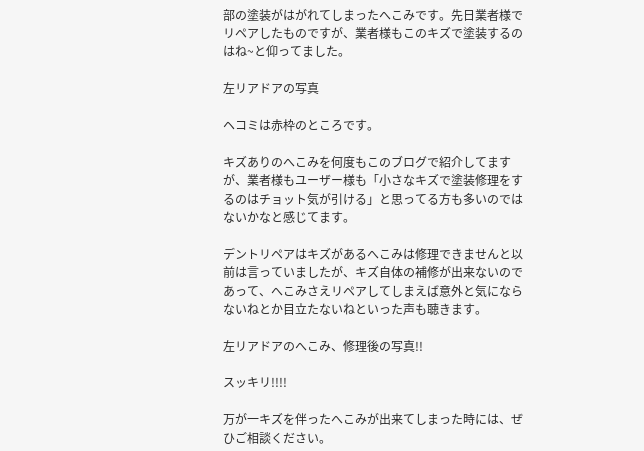部の塗装がはがれてしまったへこみです。先日業者様でリペアしたものですが、業者様もこのキズで塗装するのはね~と仰ってました。

左リアドアの写真

ヘコミは赤枠のところです。

キズありのへこみを何度もこのブログで紹介してますが、業者様もユーザー様も「小さなキズで塗装修理をするのはチョット気が引ける」と思ってる方も多いのではないかなと感じてます。

デントリペアはキズがあるへこみは修理できませんと以前は言っていましたが、キズ自体の補修が出来ないのであって、へこみさえリペアしてしまえば意外と気にならないねとか目立たないねといった声も聴きます。

左リアドアのへこみ、修理後の写真!!

スッキリ!!!!

万が一キズを伴ったへこみが出来てしまった時には、ぜひご相談ください。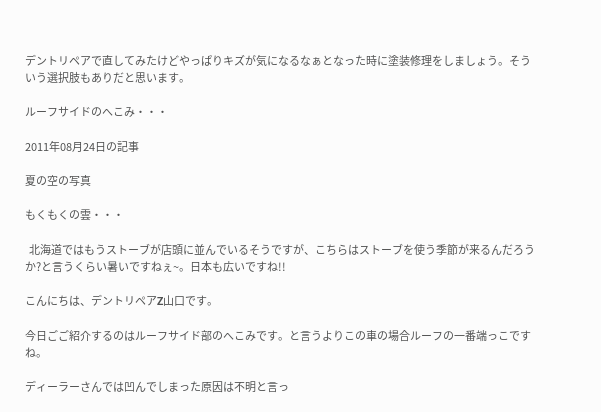デントリペアで直してみたけどやっぱりキズが気になるなぁとなった時に塗装修理をしましょう。そういう選択肢もありだと思います。

ルーフサイドのへこみ・・・

2011年08月24日の記事

夏の空の写真

もくもくの雲・・・

  北海道ではもうストーブが店頭に並んでいるそうですが、こちらはストーブを使う季節が来るんだろうか?と言うくらい暑いですねぇ~。日本も広いですね!!

こんにちは、デントリペアZ山口です。

今日ごご紹介するのはルーフサイド部のへこみです。と言うよりこの車の場合ルーフの一番端っこですね。

ディーラーさんでは凹んでしまった原因は不明と言っ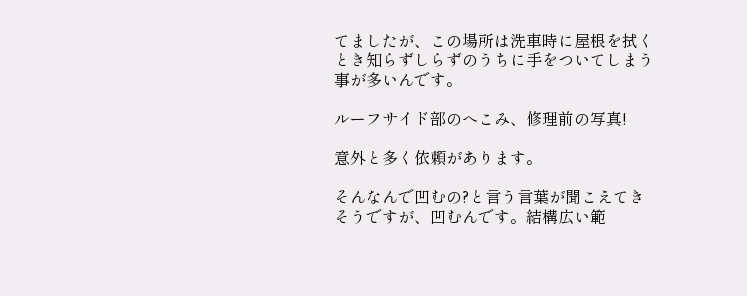てましたが、この場所は洗車時に屋根を拭くとき知らずしらずのうちに手をついてしまう事が多いんです。

ルーフサイド部のへこみ、修理前の写真!

意外と多く依頼があります。

そんなんで凹むの?と言う言葉が聞こえてきそうですが、凹むんです。結構広い範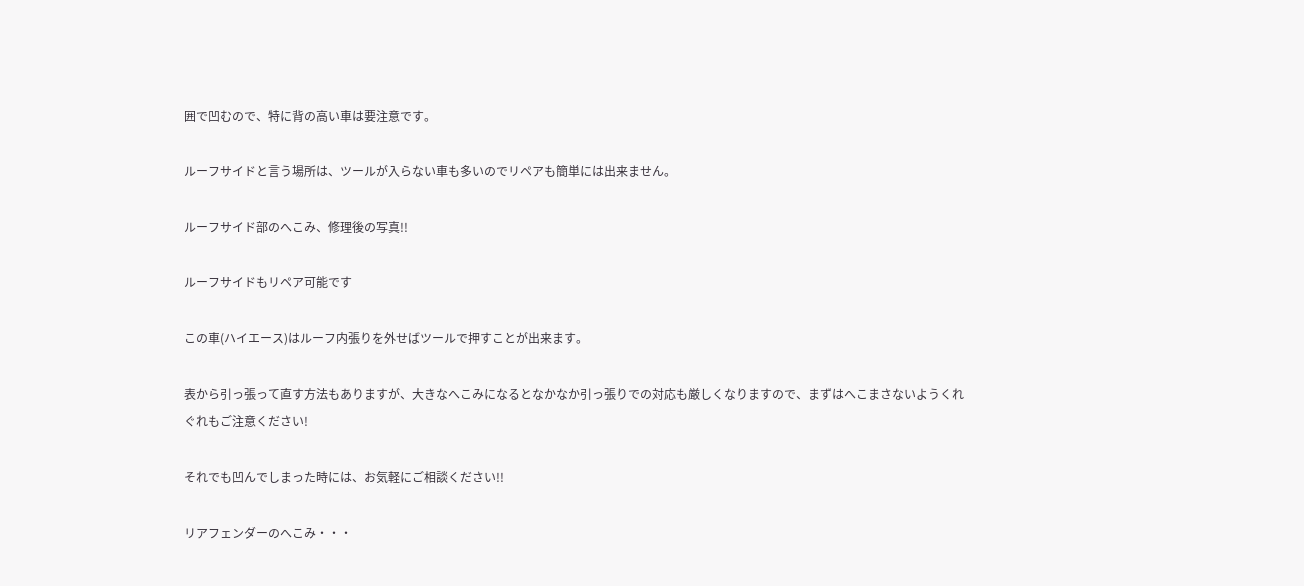囲で凹むので、特に背の高い車は要注意です。

ルーフサイドと言う場所は、ツールが入らない車も多いのでリペアも簡単には出来ません。

ルーフサイド部のへこみ、修理後の写真!!

ルーフサイドもリペア可能です

この車(ハイエース)はルーフ内張りを外せばツールで押すことが出来ます。

表から引っ張って直す方法もありますが、大きなへこみになるとなかなか引っ張りでの対応も厳しくなりますので、まずはへこまさないようくれぐれもご注意ください!

それでも凹んでしまった時には、お気軽にご相談ください!!

リアフェンダーのへこみ・・・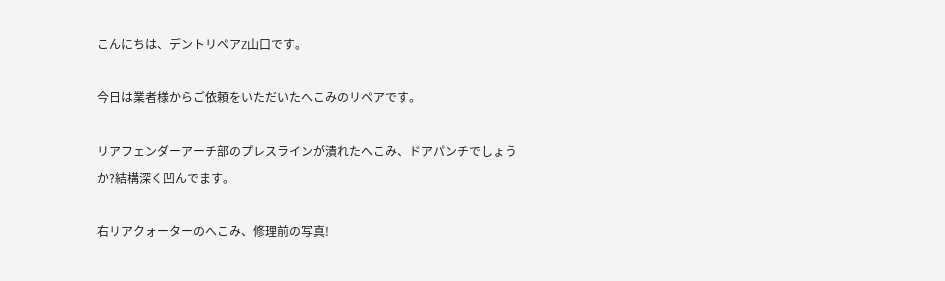こんにちは、デントリペアZ山口です。

今日は業者様からご依頼をいただいたへこみのリペアです。

リアフェンダーアーチ部のプレスラインが潰れたへこみ、ドアパンチでしょうか?結構深く凹んでます。

右リアクォーターのへこみ、修理前の写真!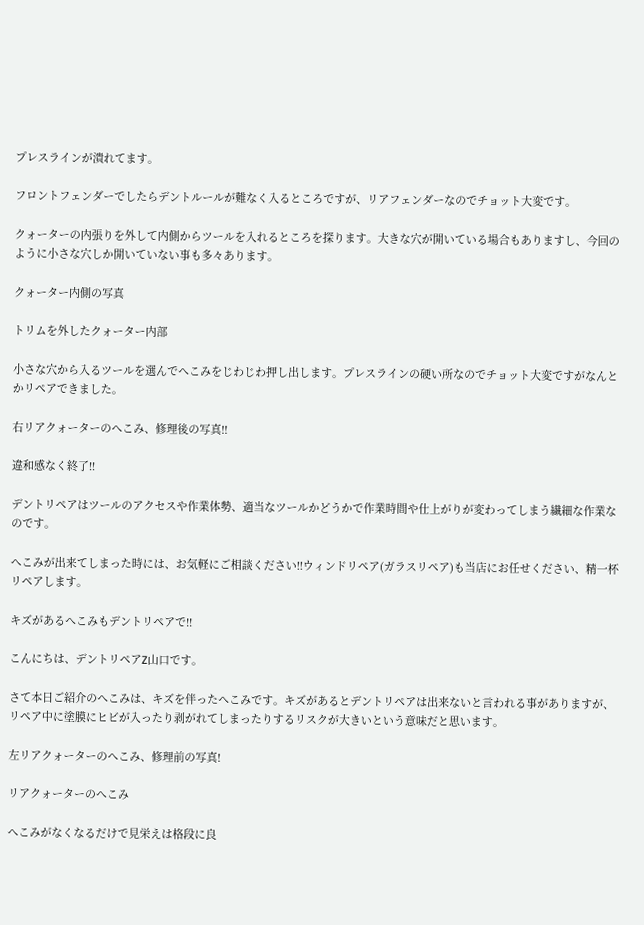プレスラインが潰れてます。

フロントフェンダーでしたらデントルールが難なく入るところですが、リアフェンダーなのでチョット大変です。

クォーターの内張りを外して内側からツールを入れるところを探ります。大きな穴が開いている場合もありますし、今回のように小さな穴しか開いていない事も多々あります。

クォーター内側の写真

トリムを外したクォーター内部

小さな穴から入るツールを選んでへこみをじわじわ押し出します。プレスラインの硬い所なのでチョット大変ですがなんとかリペアできました。

右リアクォーターのへこみ、修理後の写真!!

違和感なく終了!!

デントリペアはツールのアクセスや作業体勢、適当なツールかどうかで作業時間や仕上がりが変わってしまう繊細な作業なのです。

へこみが出来てしまった時には、お気軽にご相談ください!!ウィンドリペア(ガラスリペア)も当店にお任せください、精一杯リペアします。

キズがあるへこみもデントリペアで!!

こんにちは、デントリペアZ山口です。

さて本日ご紹介のへこみは、キズを伴ったへこみです。キズがあるとデントリペアは出来ないと言われる事がありますが、リペア中に塗膜にヒビが入ったり剥がれてしまったりするリスクが大きいという意味だと思います。

左リアクォーターのへこみ、修理前の写真!

リアクォーターのへこみ

へこみがなくなるだけで見栄えは格段に良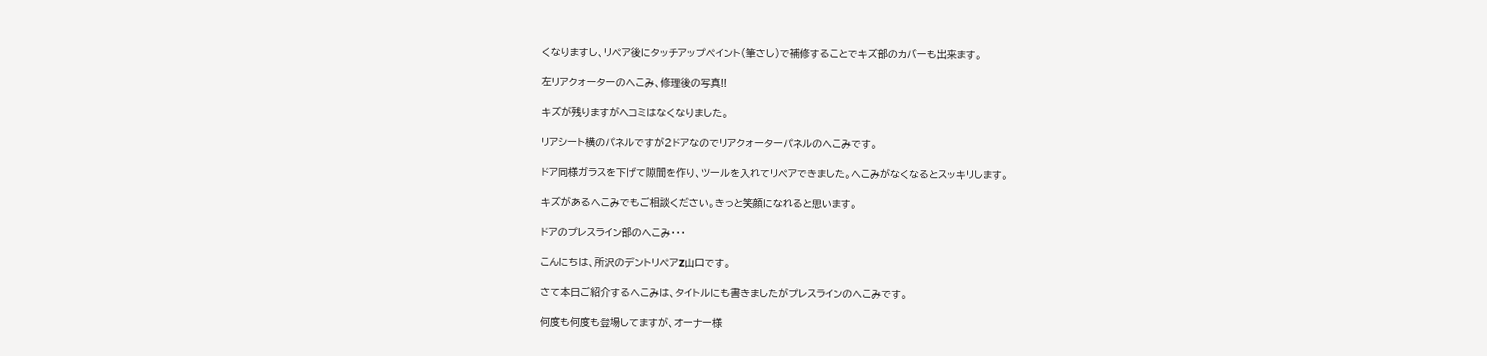くなりますし、リペア後にタッチアップペイント(筆さし)で補修することでキズ部のカバーも出来ます。

左リアクォーターのへこみ、修理後の写真!!

キズが残りますがヘコミはなくなりました。

リアシート横のパネルですが2ドアなのでリアクォーターパネルのへこみです。

ドア同様ガラスを下げて隙間を作り、ツールを入れてリペアできました。へこみがなくなるとスッキリします。

キズがあるへこみでもご相談ください。きっと笑顔になれると思います。

ドアのプレスライン部のへこみ・・・

こんにちは、所沢のデントリペアZ山口です。

さて本日ご紹介するへこみは、タイトルにも書きましたがプレスラインのへこみです。

何度も何度も登場してますが、オーナー様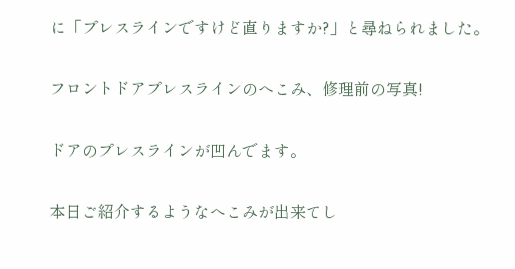に「プレスラインですけど直りますか?」と尋ねられました。

フロントドアプレスラインのへこみ、修理前の写真!

ドアのプレスラインが凹んでます。

本日ご紹介するようなへこみが出来てし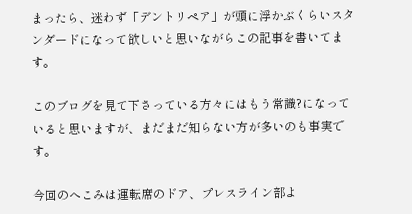まったら、迷わず「デントリペア」が頭に浮かぶくらいスタンダードになって欲しいと思いながらこの記事を書いてます。

このブログを見て下さっている方々にはもう常識?になっていると思いますが、まだまだ知らない方が多いのも事実です。

今回のへこみは運転席のドア、プレスライン部よ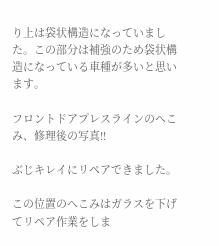り上は袋状構造になっていました。この部分は補強のため袋状構造になっている車種が多いと思います。

フロントドアプレスラインのへこみ、修理後の写真!!

ぶじキレイにリペアできました。

この位置のへこみはガラスを下げてリペア作業をしま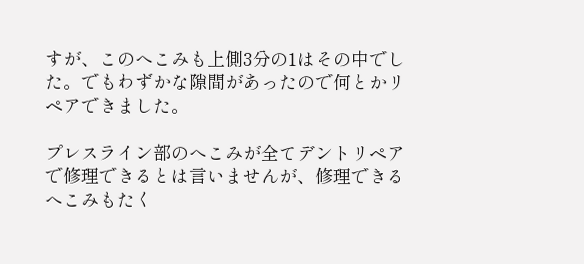すが、このへこみも上側3分の1はその中でした。でもわずかな隙間があったので何とかリペアできました。

プレスライン部のへこみが全てデントリペアで修理できるとは言いませんが、修理できるへこみもたく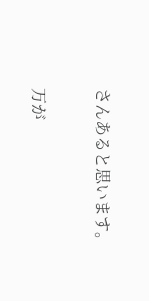さんあると思います。

万が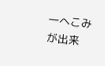一へこみが出来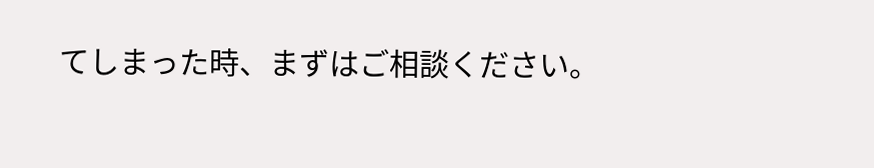てしまった時、まずはご相談ください。